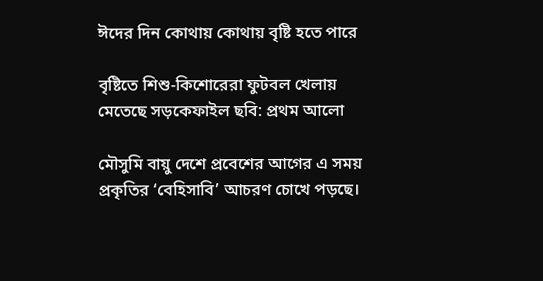ঈদের দিন কোথায় কোথায় বৃষ্টি হতে পারে

বৃষ্টিতে শিশু-কিশোরেরা ফুটবল খেলায় মেতেছে সড়কেফাইল ছবি: প্রথম আলো

মৌসুমি বায়ু দেশে প্রবেশের আগের এ সময় প্রকৃতির ‘বেহিসাবি’ আচরণ চোখে পড়ছে।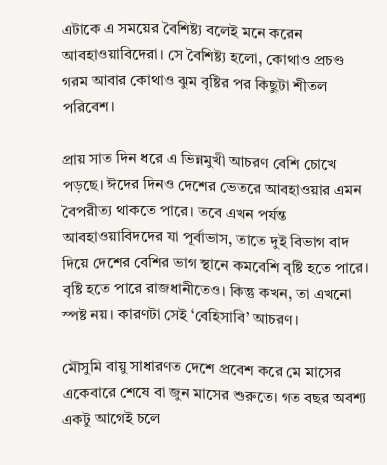এটাকে এ সময়ের বৈশিষ্ট্য বলেই মনে করেন আবহাওয়াবিদেরা। সে বৈশিষ্ট্য হলো, কোথাও প্রচণ্ড গরম আবার কোথাও ঝুম বৃষ্টির পর কিছুটা শীতল পরিবেশ।

প্রায় সাত দিন ধরে এ ভিন্নমুখী আচরণ বেশি চোখে পড়ছে। ঈদের দিনও দেশের ভেতরে আবহাওয়ার এমন বৈপরীত্য থাকতে পারে। তবে এখন পর্যন্ত আবহাওয়াবিদদের যা পূর্বাভাস, তাতে দুই বিভাগ বাদ দিয়ে দেশের বেশির ভাগ স্থানে কমবেশি বৃষ্টি হতে পারে। বৃষ্টি হতে পারে রাজধানীতেও। কিন্তু কখন, তা এখনো স্পষ্ট নয়। কারণটা সেই ‘বেহিসাবি’ আচরণ।

মৌসুমি বায়ু সাধারণত দেশে প্রবেশ করে মে মাসের একেবারে শেষে বা জুন মাসের শুরুতে। গত বছর অবশ্য একটু আগেই চলে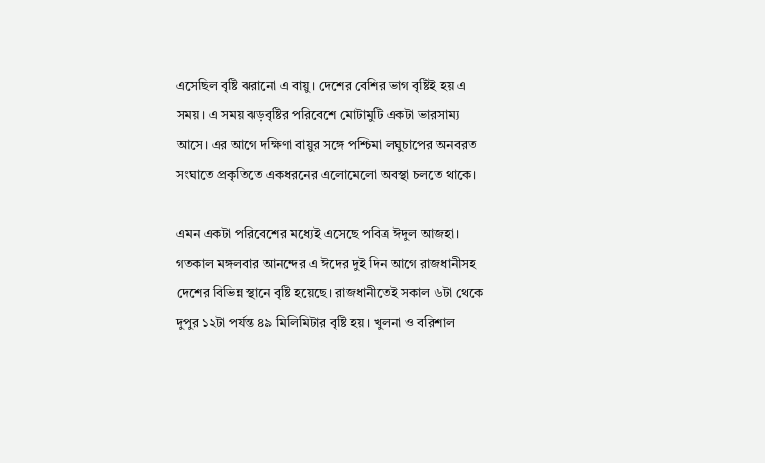এসেছিল বৃষ্টি ঝরানো এ বায়ু। দেশের বেশির ভাগ বৃষ্টিই হয় এ সময়। এ সময় ঝড়বৃষ্টির পরিবেশে মোটামুটি একটা ভারসাম্য আসে। এর আগে দক্ষিণা বায়ুর সঙ্গে পশ্চিমা লঘুচাপের অনবরত সংঘাতে প্রকৃতিতে একধরনের এলোমেলো অবস্থা চলতে থাকে।

এমন একটা পরিবেশের মধ্যেই এসেছে পবিত্র ঈদুল আজহা। গতকাল মঙ্গলবার আনন্দের এ ঈদের দুই দিন আগে রাজধানীসহ দেশের বিভিন্ন স্থানে বৃষ্টি হয়েছে। রাজধানীতেই সকাল ৬টা থেকে দুপুর ১২টা পর্যন্ত ৪৯ মিলিমিটার বৃষ্টি হয়। খুলনা ও বরিশাল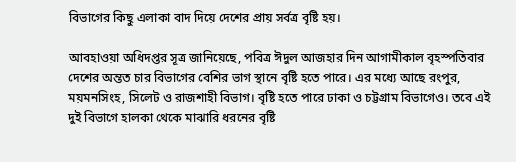বিভাগের কিছু এলাকা বাদ দিয়ে দেশের প্রায় সর্বত্র বৃষ্টি হয়।

আবহাওয়া অধিদপ্তর সূত্র জানিয়েছে, পবিত্র ঈদুল আজহার দিন আগামীকাল বৃহস্পতিবার দেশের অন্তত চার বিভাগের বেশির ভাগ স্থানে বৃষ্টি হতে পারে। এর মধ্যে আছে রংপুর, ময়মনসিংহ, সিলেট ও রাজশাহী বিভাগ। বৃষ্টি হতে পারে ঢাকা ও চট্টগ্রাম বিভাগেও। তবে এই দুই বিভাগে হালকা থেকে মাঝারি ধরনের বৃষ্টি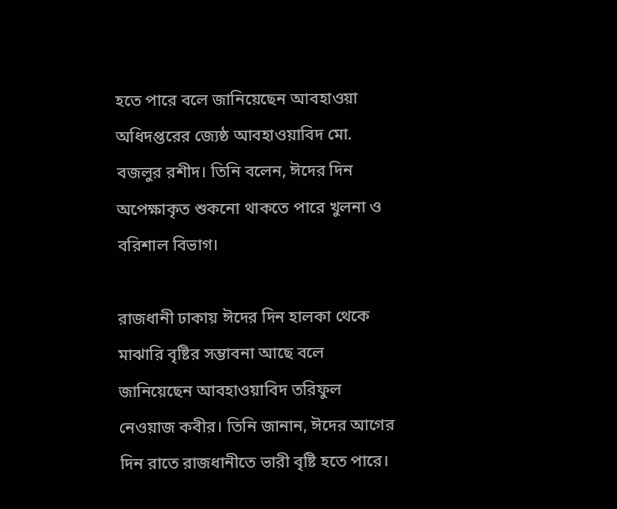হতে পারে বলে জানিয়েছেন আবহাওয়া অধিদপ্তরের জ্যেষ্ঠ আবহাওয়াবিদ মো. বজলুর রশীদ। তিনি বলেন, ঈদের দিন অপেক্ষাকৃত শুকনো থাকতে পারে খুলনা ও বরিশাল বিভাগ।

রাজধানী ঢাকায় ঈদের দিন হালকা থেকে মাঝারি বৃষ্টির সম্ভাবনা আছে বলে জানিয়েছেন আবহাওয়াবিদ তরিফুল নেওয়াজ কবীর। তিনি জানান, ঈদের আগের দিন রাতে রাজধানীতে ভারী বৃষ্টি হতে পারে।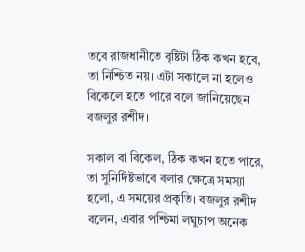তবে রাজধানীতে বৃষ্টিটা ঠিক কখন হবে, তা নিশ্চিত নয়। এটা সকালে না হলেও বিকেলে হতে পারে বলে জানিয়েছেন বজলুর রশীদ।

সকাল বা বিকেল, ঠিক কখন হতে পারে, তা সুনির্দিষ্টভাবে বলার ক্ষেত্রে সমস্যা হলো, এ সময়ের প্রকৃতি। বজলুর রশীদ বলেন, এবার পশ্চিমা লঘুচাপ অনেক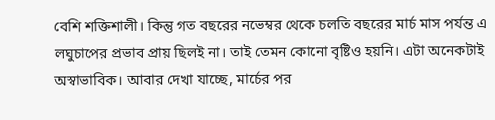বেশি শক্তিশালী। কিন্তু গত বছরের নভেম্বর থেকে চলতি বছরের মার্চ মাস পর্যন্ত এ লঘুচাপের প্রভাব প্রায় ছিলই না। তাই তেমন কোনো বৃষ্টিও হয়নি। এটা অনেকটাই অস্বাভাবিক। আবার দেখা যাচ্ছে, মার্চের পর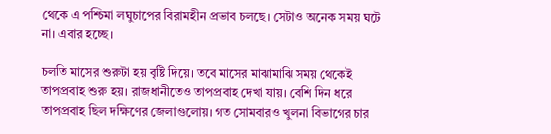থেকে এ পশ্চিমা লঘুচাপের বিরামহীন প্রভাব চলছে। সেটাও অনেক সময় ঘটে না। এবার হচ্ছে।

চলতি মাসের শুরুটা হয় বৃষ্টি দিয়ে। তবে মাসের মাঝামাঝি সময় থেকেই তাপপ্রবাহ শুরু হয়। রাজধানীতেও তাপপ্রবাহ দেখা যায়। বেশি দিন ধরে তাপপ্রবাহ ছিল দক্ষিণের জেলাগুলোয়। গত সোমবারও খুলনা বিভাগের চার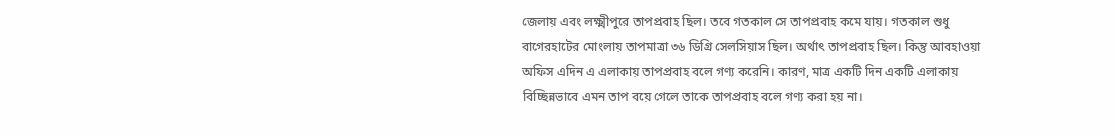জেলায় এবং লক্ষ্মীপুরে তাপপ্রবাহ ছিল। তবে গতকাল সে তাপপ্রবাহ কমে যায়। গতকাল শুধু বাগেরহাটের মোংলায় তাপমাত্রা ৩৬ ডিগ্রি সেলসিয়াস ছিল। অর্থাৎ তাপপ্রবাহ ছিল। কিন্তু আবহাওয়া অফিস এদিন এ এলাকায় তাপপ্রবাহ বলে গণ্য করেনি। কারণ, মাত্র একটি দিন একটি এলাকায় বিচ্ছিন্নভাবে এমন তাপ বয়ে গেলে তাকে তাপপ্রবাহ বলে গণ্য করা হয় না।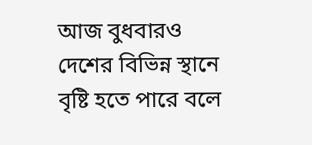আজ বুধবারও দেশের বিভিন্ন স্থানে বৃষ্টি হতে পারে বলে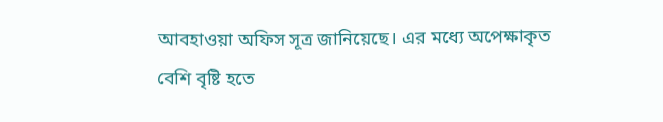আবহাওয়া অফিস সূত্র জানিয়েছে। এর মধ্যে অপেক্ষাকৃত বেশি বৃষ্টি হতে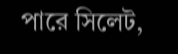পারে সিলেট,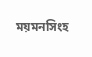ময়মনসিংহ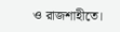ও রাজশাহীতে।